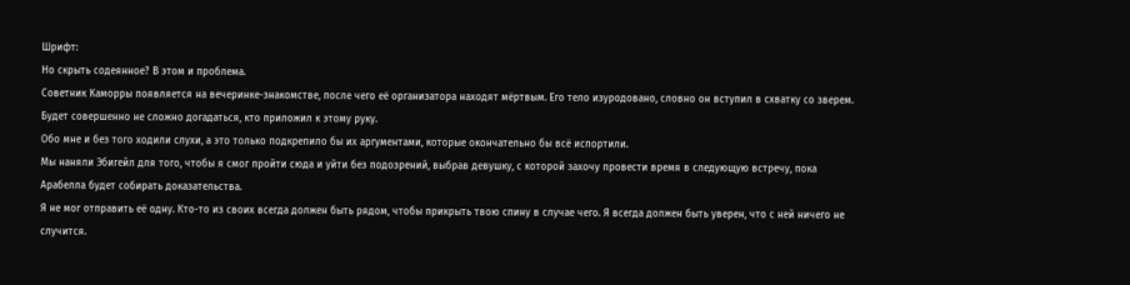Шрифт:
Но скрыть содеянное? В этом и проблема.
Советник Каморры появляется на вечеринке-знакомстве, после чего её организатора находят мёртвым. Его тело изуродовано, словно он вступил в схватку со зверем. Будет совершенно не сложно догадаться, кто приложил к этому руку.
Обо мне и без того ходили слухи, а это только подкрепило бы их аргументами, которые окончательно бы всё испортили.
Мы наняли Эбигейл для того, чтобы я смог пройти сюда и уйти без подозрений, выбрав девушку, с которой захочу провести время в следующую встречу, пока Арабелла будет собирать доказательства.
Я не мог отправить её одну. Кто-то из своих всегда должен быть рядом, чтобы прикрыть твою спину в случае чего. Я всегда должен быть уверен, что с ней ничего не случится.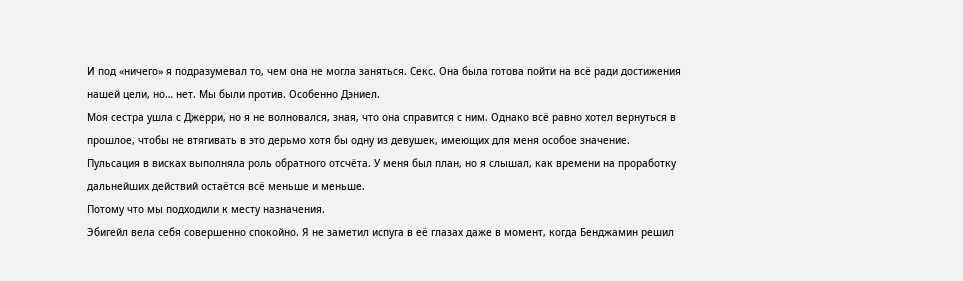И под «ничего» я подразумевал то, чем она не могла заняться. Секс. Она была готова пойти на всё ради достижения нашей цели, но… нет. Мы были против. Особенно Дэниел.
Моя сестра ушла с Джерри, но я не волновался, зная, что она справится с ним. Однако всё равно хотел вернуться в прошлое, чтобы не втягивать в это дерьмо хотя бы одну из девушек, имеющих для меня особое значение.
Пульсация в висках выполняла роль обратного отсчёта. У меня был план, но я слышал, как времени на проработку дальнейших действий остаётся всё меньше и меньше.
Потому что мы подходили к месту назначения.
Эбигейл вела себя совершенно спокойно. Я не заметил испуга в её глазах даже в момент, когда Бенджамин решил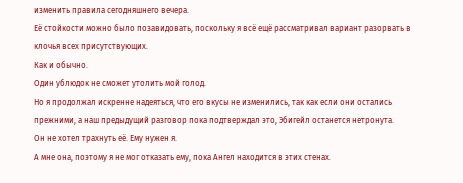изменить правила сегодняшнего вечера.
Её стойкости можно было позавидовать, поскольку я всё ещё рассматривал вариант разорвать в клочья всех присутствующих.
Как и обычно.
Один ублюдок не сможет утолить мой голод.
Но я продолжал искренне надеяться, что его вкусы не изменились, так как если они остались прежними, а наш предыдущий разговор пока подтверждал это, Эбигейл останется нетронута.
Он не хотел трахнуть её. Ему нужен я.
А мне она, поэтому я не мог отказать ему, пока Ангел находится в этих стенах.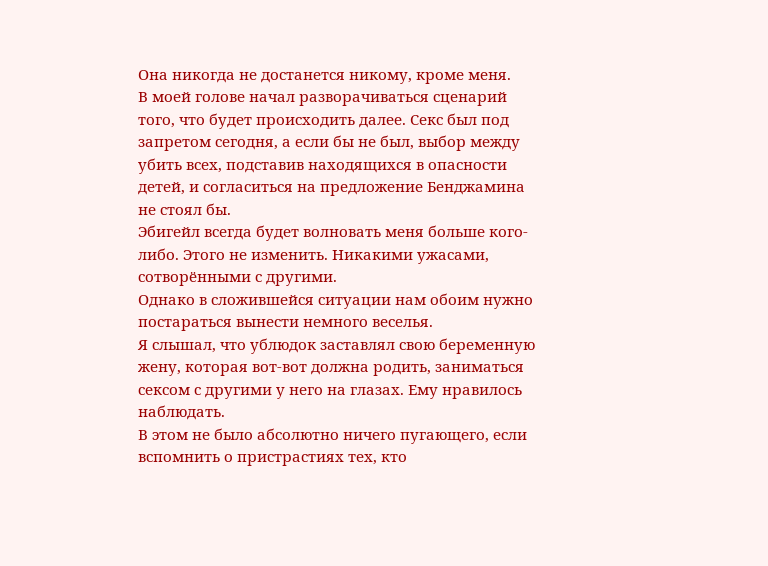Она никогда не достанется никому, кроме меня.
В моей голове начал разворачиваться сценарий того, что будет происходить далее. Секс был под запретом сегодня, а если бы не был, выбор между убить всех, подставив находящихся в опасности детей, и согласиться на предложение Бенджамина не стоял бы.
Эбигейл всегда будет волновать меня больше кого-либо. Этого не изменить. Никакими ужасами, сотворёнными с другими.
Однако в сложившейся ситуации нам обоим нужно постараться вынести немного веселья.
Я слышал, что ублюдок заставлял свою беременную жену, которая вот-вот должна родить, заниматься сексом с другими у него на глазах. Ему нравилось наблюдать.
В этом не было абсолютно ничего пугающего, если вспомнить о пристрастиях тех, кто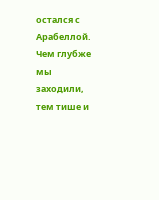остался с Арабеллой.
Чем глубже мы заходили, тем тише и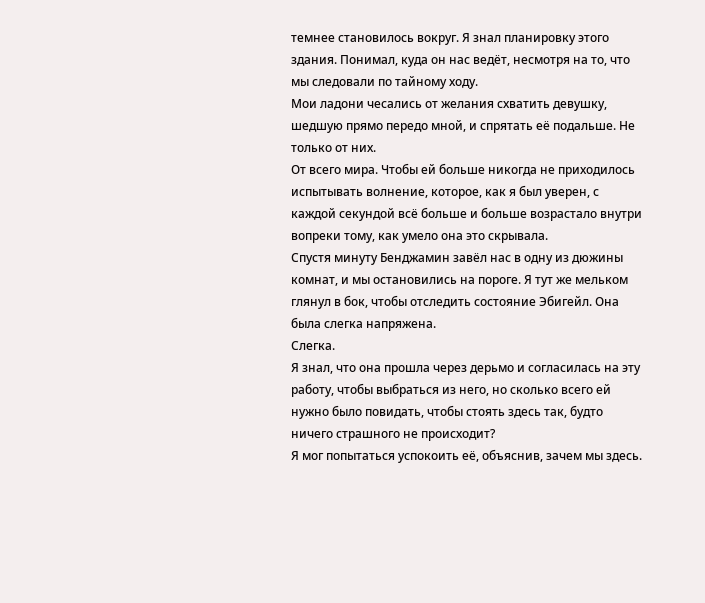темнее становилось вокруг. Я знал планировку этого здания. Понимал, куда он нас ведёт, несмотря на то, что мы следовали по тайному ходу.
Мои ладони чесались от желания схватить девушку, шедшую прямо передо мной, и спрятать её подальше. Не только от них.
От всего мира. Чтобы ей больше никогда не приходилось испытывать волнение, которое, как я был уверен, с каждой секундой всё больше и больше возрастало внутри вопреки тому, как умело она это скрывала.
Спустя минуту Бенджамин завёл нас в одну из дюжины комнат, и мы остановились на пороге. Я тут же мельком глянул в бок, чтобы отследить состояние Эбигейл. Она была слегка напряжена.
Слегка.
Я знал, что она прошла через дерьмо и согласилась на эту работу, чтобы выбраться из него, но сколько всего ей нужно было повидать, чтобы стоять здесь так, будто ничего страшного не происходит?
Я мог попытаться успокоить её, объяснив, зачем мы здесь.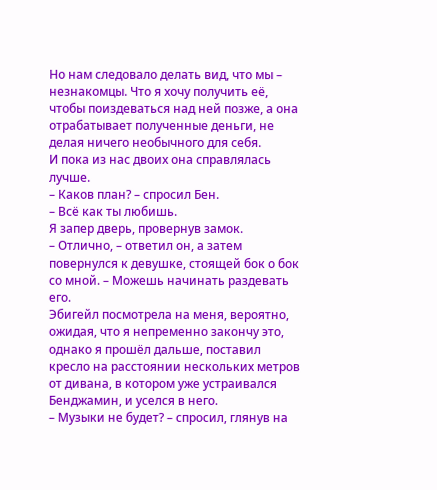Но нам следовало делать вид, что мы – незнакомцы. Что я хочу получить её, чтобы поиздеваться над ней позже, а она отрабатывает полученные деньги, не делая ничего необычного для себя.
И пока из нас двоих она справлялась лучше.
– Каков план? – спросил Бен.
– Всё как ты любишь.
Я запер дверь, провернув замок.
– Отлично, – ответил он, а затем повернулся к девушке, стоящей бок о бок со мной. – Можешь начинать раздевать его.
Эбигейл посмотрела на меня, вероятно, ожидая, что я непременно закончу это, однако я прошёл дальше, поставил кресло на расстоянии нескольких метров от дивана, в котором уже устраивался Бенджамин, и уселся в него.
– Музыки не будет? – спросил, глянув на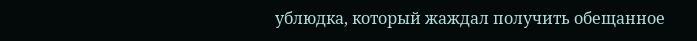ублюдка, который жаждал получить обещанное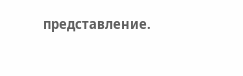представление.